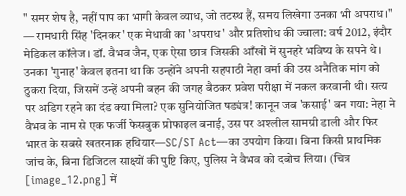" समर शेष है, नहीं पाप का भागी केवल व्याध, जो तटस्थ हैं, समय लिखेगा उनका भी अपराध।" — रामधारी सिंह 'दिनकर' एक मेधावी का 'अपराध' और प्रतिशोध की ज्वाला: वर्ष 2012, इंदौर मेडिकल कॉलेज। डॉ. वैभव जैन, एक ऐसा छात्र जिसकी आँखों में सुनहरे भविष्य के सपने थे। उनका 'गुनाह' केवल इतना था कि उन्होंने अपनी सहपाठी नेहा वर्मा की उस अनैतिक मांग को ठुकरा दिया, जिसमें उन्हें अपनी बहन की जगह बैठकर प्रवेश परीक्षा में नकल करवानी थी। सत्य पर अडिग रहने का दंड क्या मिला? एक सुनियोजित षड्यंत्र! कानून जब 'कसाई' बन गया: नेहा ने वैभव के नाम से एक फर्जी फेसबुक प्रोफाइल बनाई, उस पर अश्लील सामग्री डाली और फिर भारत के सबसे खतरनाक हथियार—SC/ST Act—का उपयोग किया। बिना किसी प्राथमिक जांच के, बिना डिजिटल साक्ष्यों की पुष्टि किए, पुलिस ने वैभव को दबोच लिया। (चित्र [image_12.png] में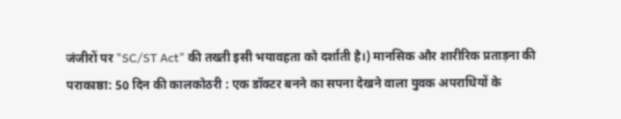जंजीरों पर "SC/ST Act" की तख्ती इसी भयावहता को दर्शाती है।) मानसिक और शारीरिक प्रताड़ना की पराकाष्ठा: 50 दिन की कालकोठरी : एक डॉक्टर बनने का सपना देखने वाला युवक अपराधियों के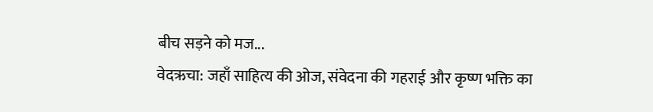बीच सड़ने को मज...
वेदऋचा: जहाँ साहित्य की ओज, संवेदना की गहराई और कृष्ण भक्ति का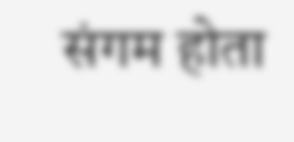संगम होता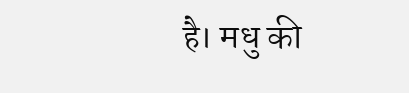है। मधु की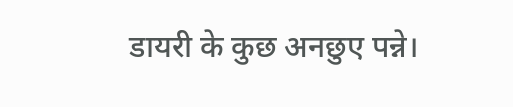डायरी के कुछ अनछुए पन्ने।